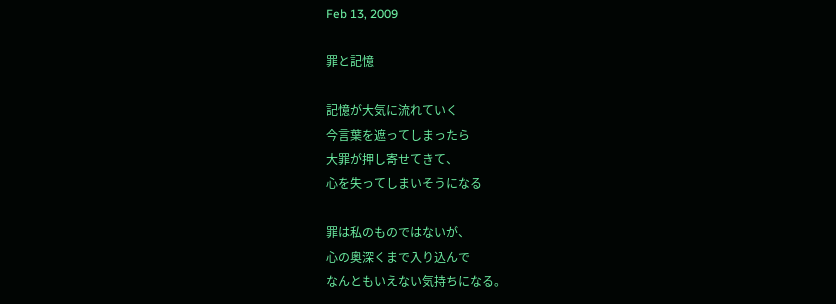Feb 13, 2009

罪と記憶

記憶が大気に流れていく
今言葉を遮ってしまったら
大罪が押し寄せてきて、
心を失ってしまいそうになる

罪は私のものではないが、
心の奥深くまで入り込んで
なんともいえない気持ちになる。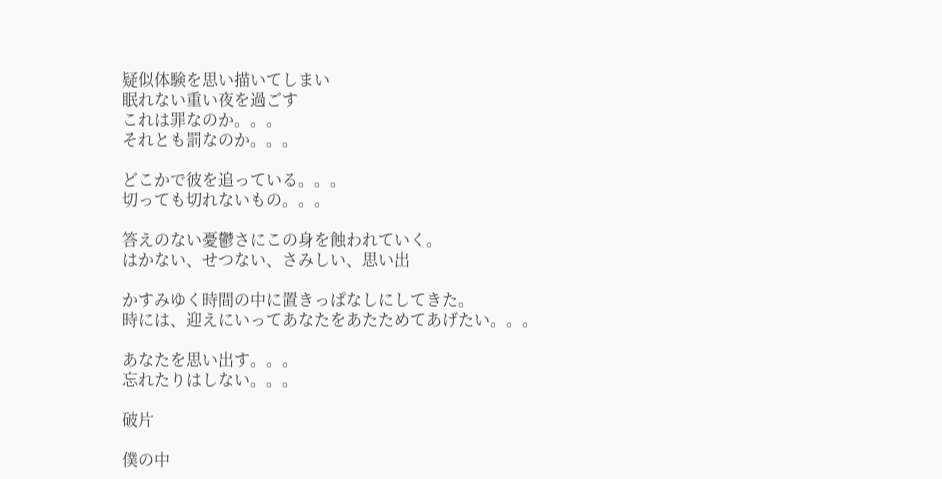疑似体験を思い描いてしまい
眠れない重い夜を過ごす
これは罪なのか。。。
それとも罰なのか。。。

どこかで彼を追っている。。。
切っても切れないもの。。。

答えのない憂鬱さにこの身を蝕われていく。
はかない、せつない、さみしい、思い出

かすみゆく時間の中に置きっぱなしにしてきた。
時には、迎えにいってあなたをあたためてあげたい。。。

あなたを思い出す。。。
忘れたりはしない。。。

破片

僕の中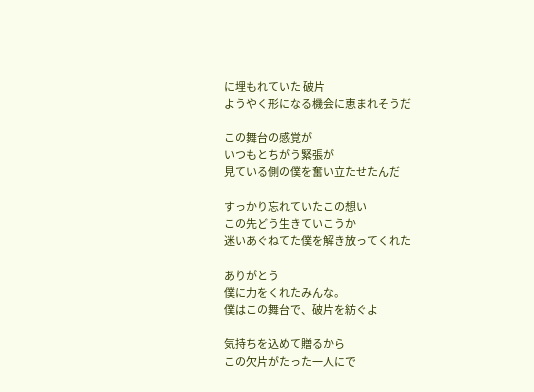に埋もれていた 破片
ようやく形になる機会に恵まれそうだ

この舞台の感覚が
いつもとちがう緊張が
見ている側の僕を奮い立たせたんだ

すっかり忘れていたこの想い
この先どう生きていこうか
迷いあぐねてた僕を解き放ってくれた

ありがとう
僕に力をくれたみんな。
僕はこの舞台で、破片を紡ぐよ

気持ちを込めて贈るから
この欠片がたった一人にで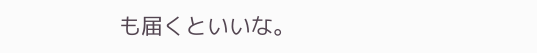も届くといいな。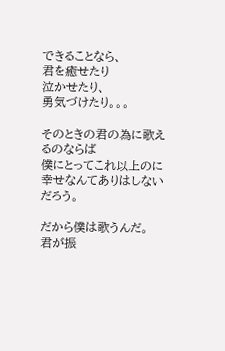できることなら、
君を癒せたり
泣かせたり、
勇気づけたり。。。

そのときの君の為に歌えるのならば
僕にとってこれ以上のに幸せなんてありはしないだろう。

だから僕は歌うんだ。
君が振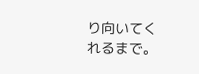り向いてくれるまで。